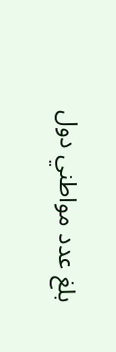بلغ عدد مواطني دول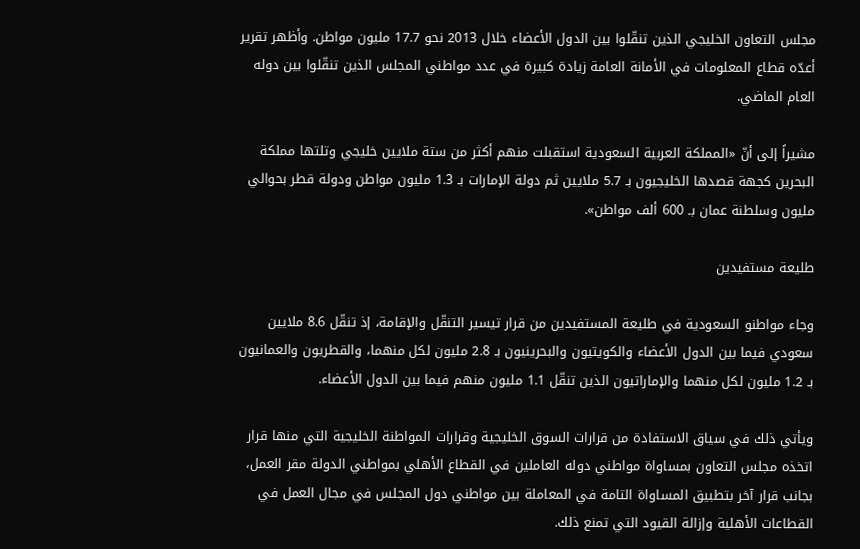مجلس التعاون الخليجي الذين تنقّلوا بين الدول الأعضاء خلال 2013 نحو 17.7 مليون مواطن. وأظهر تقرير أعدّه قطاع المعلومات في الأمانة العامة زيادة كبيرة في عدد مواطني المجلس الذين تنقّلوا بين دوله العام الماضي.

مشيراً إلى أنّ «المملكة العربية السعودية استقبلت منهم أكثر من ستة ملايين خليجي وتلتها مملكة البحرين كجهة قصدها الخليجيون بـ 5.7 ملايين ثم دولة الإمارات بـ 1.3 مليون مواطن ودولة قطر بحوالي مليون وسلطنة عمان بـ 600 ألف مواطن».

طليعة مستفيدين

وجاء مواطنو السعودية في طليعة المستفيدين من قرار تيسير التنقّل والإقامة، إذ تنقّل 8.6 ملايين سعودي فيما بين الدول الأعضاء والكويتيون والبحرينيون بـ 2.8 مليون لكل منهما، والقطريون والعمانيون بـ 1.2 مليون لكل منهما والإماراتيون الذين تنقّل 1.1 مليون منهم فيما بين الدول الأعضاء.

ويأتي ذلك في سياق الاستفادة من قرارات السوق الخليجية وقرارات المواطنة الخليجية التي منها قرار اتخذه مجلس التعاون بمساواة مواطني دوله العاملين في القطاع الأهلي بمواطني الدولة مقر العمل، بجانب قرار آخر بتطبيق المساواة التامة في المعاملة بين مواطني دول المجلس في مجال العمل في القطاعات الأهلية وإزالة القيود التي تمنع ذلك.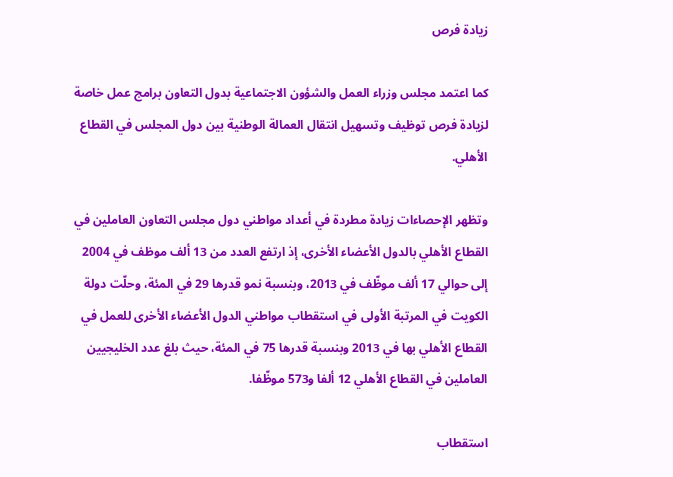زيادة فرص

كما اعتمد مجلس وزراء العمل والشؤون الاجتماعية بدول التعاون برامج عمل خاصة لزيادة فرص توظيف وتسهيل انتقال العمالة الوطنية بين دول المجلس في القطاع الأهلي.

وتظهر الإحصاءات زيادة مطردة في أعداد مواطني دول مجلس التعاون العاملين في القطاع الأهلي بالدول الأعضاء الأخرى، إذ ارتفع العدد من 13 ألف موظف في 2004 إلى حوالي 17 ألف موظّف في 2013، وبنسبة نمو قدرها 29 في المئة، وحلّت دولة الكويت في المرتبة الأولى في استقطاب مواطني الدول الأعضاء الأخرى للعمل في القطاع الأهلي بها في 2013 وبنسبة قدرها 75 في المئة، حيث بلغ عدد الخليجيين العاملين في القطاع الأهلي 12 ألفا و573 موظّفا.

استقطاب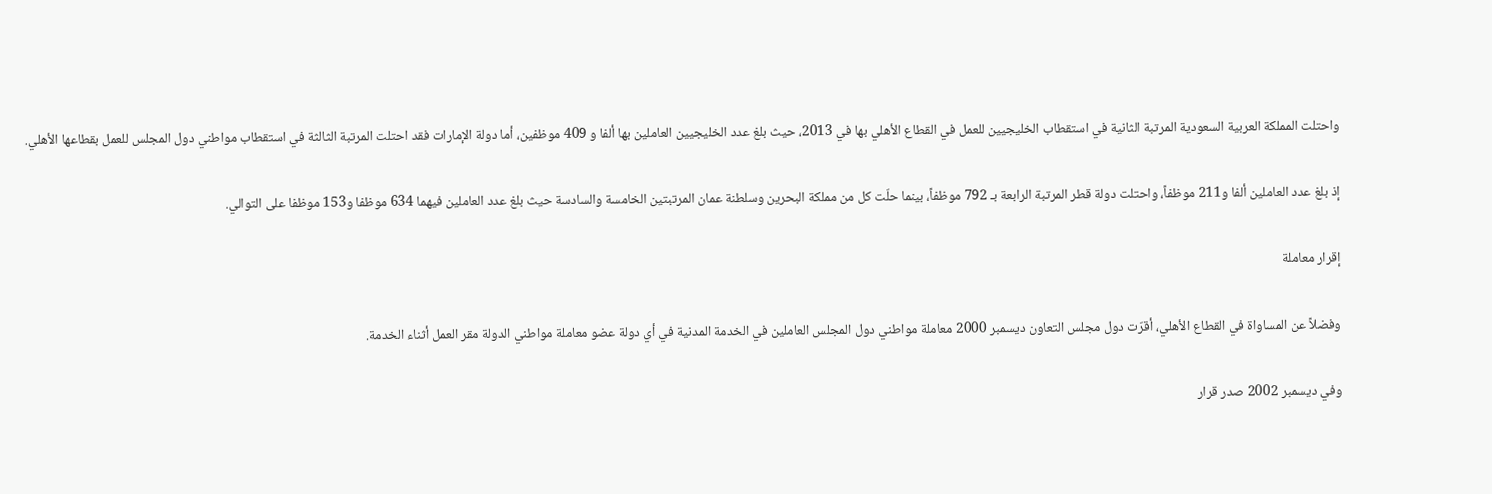واحتلت المملكة العربية السعودية المرتبة الثانية في استقطاب الخليجيين للعمل في القطاع الأهلي بها في 2013، حيث بلغ عدد الخليجيين العاملين بها ألفا و 409 موظفين، أما دولة الإمارات فقد احتلت المرتبة الثالثة في استقطاب مواطني دول المجلس للعمل بقطاعها الأهلي.

إذ بلغ عدد العاملين ألفا و211 موظفاً، واحتلت دولة قطر المرتبة الرابعة بـ 792 موظفاً، بينما حلّت كل من مملكة البحرين وسلطنة عمان المرتبتين الخامسة والسادسة حيث بلغ عدد العاملين فيهما 634 موظفا و153 موظفا على التوالي.

إقرار معاملة

وفضلاً عن المساواة في القطاع الأهلي، أقرّت دول مجلس التعاون ديسمبر 2000 معاملة مواطني دول المجلس العاملين في الخدمة المدنية في أي دولة عضو معاملة مواطني الدولة مقر العمل أثناء الخدمة.

وفي ديسمبر 2002 صدر قرار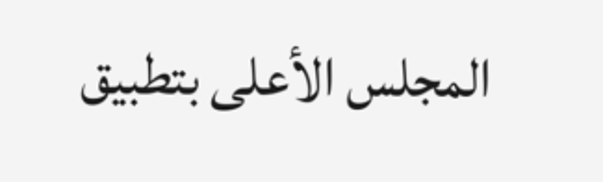المجلس الأعلى بتطبيق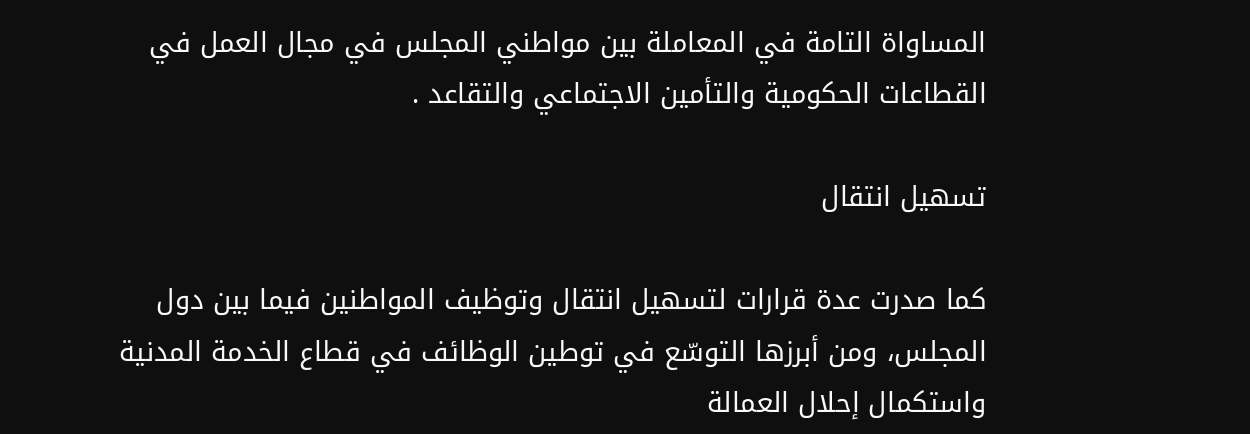المساواة التامة في المعاملة بين مواطني المجلس في مجال العمل في القطاعات الحكومية والتأمين الاجتماعي والتقاعد .

تسهيل انتقال

كما صدرت عدة قرارات لتسهيل انتقال وتوظيف المواطنين فيما بين دول المجلس، ومن أبرزها التوسّع في توطين الوظائف في قطاع الخدمة المدنية واستكمال إحلال العمالة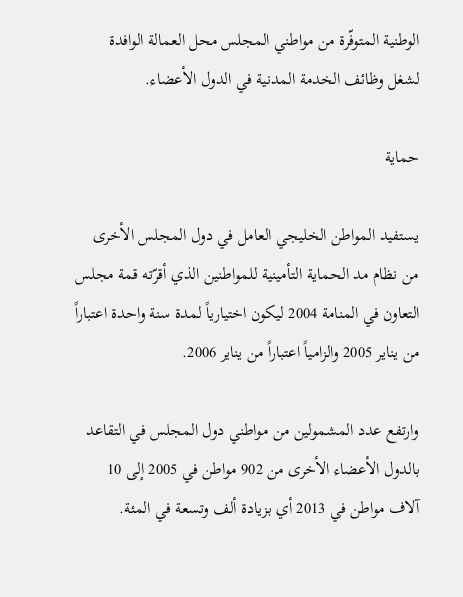الوطنية المتوفّرة من مواطني المجلس محل العمالة الوافدة لشغل وظائف الخدمة المدنية في الدول الأعضاء.

حماية

يستفيد المواطن الخليجي العامل في دول المجلس الأخرى من نظام مد الحماية التأمينية للمواطنين الذي أقرّته قمة مجلس التعاون في المنامة 2004 ليكون اختيارياً لمدة سنة واحدة اعتباراً من يناير 2005 والزامياً اعتباراً من يناير 2006.

وارتفع عدد المشمولين من مواطني دول المجلس في التقاعد بالدول الأعضاء الأخرى من 902 مواطن في 2005 إلى 10 آلاف مواطن في 2013 أي بزيادة ألف وتسعة في المئة.